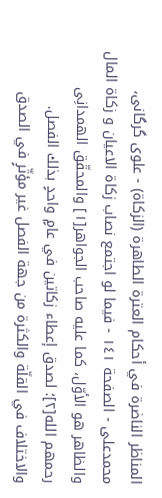المناظر الناضرة في أحکام العترة الطاهرة (الزکاة) - علوی گرگانی، محمدعلی - الصفحة ١٤١ - فيما لو اجتمع نصاب زکاة الاعيان و زکاة المال
والظاهر هو الأوّل، كما عليه صاحب الجواهر[١] والمحقّق الهمدانِی رحمهم الله[٢]؛ لصدق إعطاء زكاتين في عامٍ واحدٍ بذلك الفصل. والاختلاف في القلّة والكثرة من جهة الفصل غير مؤثّرٍ في الصدق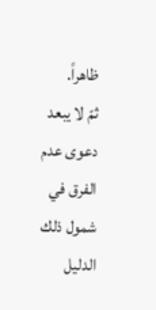ظاهراً.
ثمّ لا يبعد دعوى عدم الفرق في شمول ذلك الدليل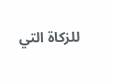للزكاة التي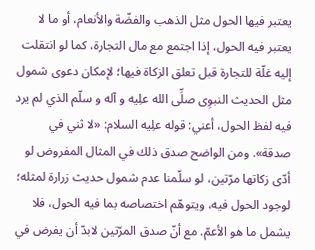يعتبر فيها الحول مثل الذهب والفضّة والأنعام، أو ما لا يعتبر فيه الحول، إذا اجتمع مع مال التجارة، كما لو انتقلت إليه غلّة للتجارة قبل تعلق الزكاة فيها؛ لإمكان دعوى شمول مثل الحديث النبوِی صلِّی الله علِیه و آله و سلّم الذي لم يرد فيه لفظ الحول، أعني: قوله علِیه السلام: «لا ثني في صدقة». ومن الواضح صدق ذلك في المثال المفروض لو أدّى زكاتها مرّتين، لو سلّمنا عدم شمول حديث زرارة لمثله؛ لوجود الحول فيه، ويتوهّم اختصاصه بما فيه الحول، فلا يشمل ما هو الأعمّ. مع أنّ صدق المرّتين لابدّ أن يفرض في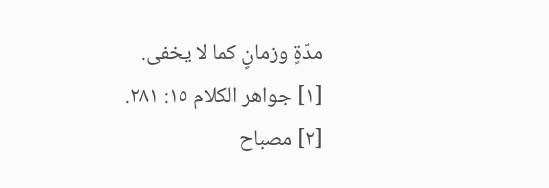مدّةٍ وزمانٍ كما لا يخفى.
[١] جواهر الکلام ١٥: ٢٨١.
[٢] مصباح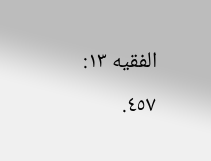الفقيه ١٣: ٤٥٧.